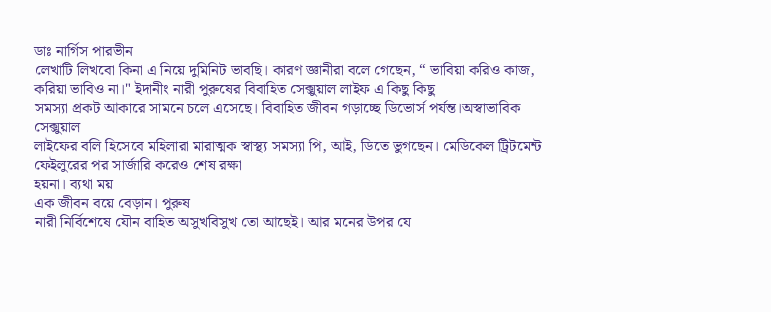ডাঃ নার্গিস পারভীন
লেখাটি লিখবো কিনা এ নিয়ে দুমিনিট ভাবছি। কারণ জ্ঞানীরা বলে গেছেন, “ ভাবিয়া করিও কাজ, করিয়া ভাবিও না।" ইদানীং নারী পুরুষের বিবাহিত সেক্সুয়াল লাইফ এ কিছু কিছু
সমস্যা প্রকট আকারে সামনে চলে এসেছে। বিবাহিত জীবন গড়াচ্ছে ডিভোর্স পর্যন্ত।অস্বাভাবিক সেক্সুয়াল
লাইফের বলি হিসেবে মহিলারা মারাত্মক স্বাস্থ্য সমস্যা পি, আই, ডিতে ভুগছেন। মেডিকেল ট্রিটমেন্ট ফেইলুরের পর সার্জারি করেও শেষ রক্ষা
হয়না। ব্যথা ময়
এক জীবন বয়ে বেড়ান। পুরুষ
নারী নির্বিশেষে যৌন বাহিত অসুখবিসুখ তো আছেই। আর মনের উপর যে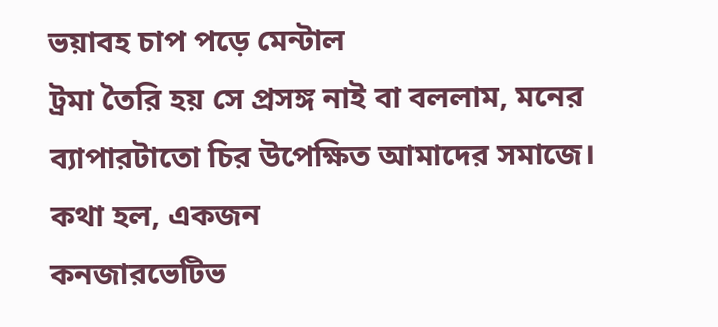ভয়াবহ চাপ পড়ে মেন্টাল
ট্রমা তৈরি হয় সে প্রসঙ্গ নাই বা বললাম, মনের ব্যাপারটাতো চির উপেক্ষিত আমাদের সমাজে।
কথা হল, একজন
কনজারভেটিভ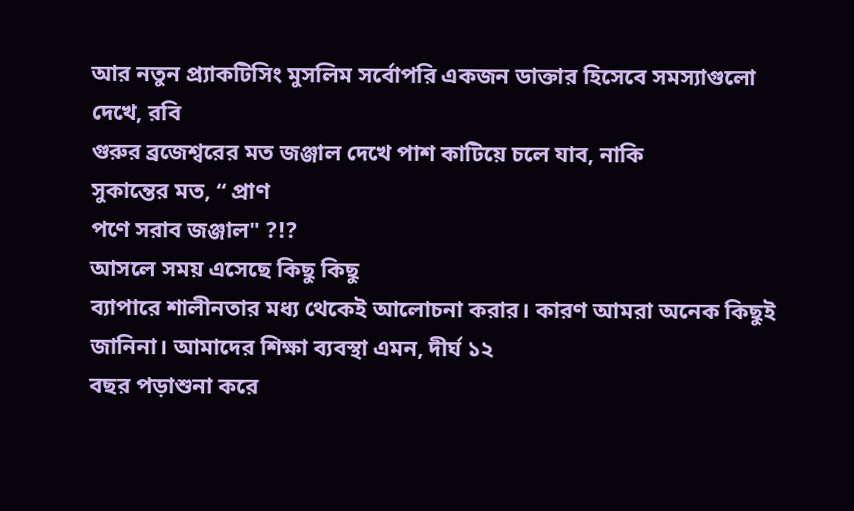আর নতুন প্র্যাকটিসিং মুসলিম সর্বোপরি একজন ডাক্তার হিসেবে সমস্যাগুলো
দেখে, রবি
গুরুর ব্রজেশ্বরের মত জঞ্জাল দেখে পাশ কাটিয়ে চলে যাব, নাকি
সুকান্তের মত, “ প্রাণ
পণে সরাব জঞ্জাল" ?!?
আসলে সময় এসেছে কিছু কিছু
ব্যাপারে শালীনতার মধ্য থেকেই আলোচনা করার। কারণ আমরা অনেক কিছুই জানিনা। আমাদের শিক্ষা ব্যবস্থা এমন, দীর্ঘ ১২
বছর পড়াশুনা করে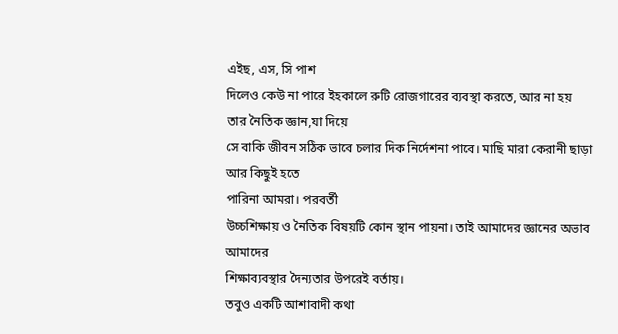এইছ, এস, সি পাশ
দিলেও কেউ না পারে ইহকালে রুটি রোজগারের ব্যবস্থা করতে, আর না হয়
তার নৈতিক জ্ঞান,যা দিয়ে
সে বাকি জীবন সঠিক ভাবে চলার দিক নির্দেশনা পাবে। মাছি মারা কেরানী ছাড়া আর কিছুই হতে
পারিনা আমরা। পরবর্তী
উচ্চশিক্ষায় ও নৈতিক বিষয়টি কোন স্থান পায়না। তাই আমাদের জ্ঞানের অভাব আমাদের
শিক্ষাব্যবস্থার দৈন্যতার উপরেই বর্তায়।
তবুও একটি আশাবাদী কথা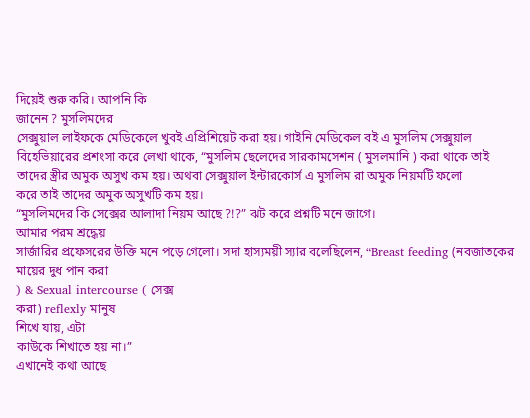দিয়েই শুরু করি। আপনি কি
জানেন ? মুসলিমদের
সেক্সুয়াল লাইফকে মেডিকেলে খুবই এপ্রিশিয়েট করা হয়। গাইনি মেডিকেল বই এ মুসলিম সেক্সুয়াল
বিহেভিয়ারের প্রশংসা করে লেখা থাকে, “মুসলিম ছেলেদের সারকামসেশন ( মুসলমানি ) করা থাকে তাই
তাদের স্ত্রীর অমুক অসুখ কম হয়। অথবা সেক্সুয়াল ইন্টারকোর্স এ মুসলিম রা অমুক নিয়মটি ফলো
করে তাই তাদের অমুক অসুখটি কম হয়।
“মুসলিমদের কি সেক্সের আলাদা নিয়ম আছে ?!?” ঝট করে প্রশ্নটি মনে জাগে।
আমার পরম শ্রদ্ধেয়
সার্জারির প্রফেসরের উক্তি মনে পড়ে গেলো। সদা হাস্যময়ী স্যার বলেছিলেন, “Breast feeding (নবজাতকের মায়ের দুধ পান করা
) & Sexual intercourse ( সেক্স
করা) reflexly মানুষ
শিখে যায়, এটা
কাউকে শিখাতে হয় না।”
এখানেই কথা আছে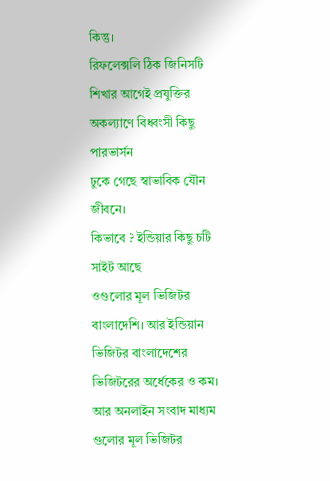কিন্তু।
রিফলেক্সলি ঠিক জিনিসটি শিখার আগেই প্রযুক্তির অকল্যাণে বিধ্বংসী কিছু পারভার্সন
ঢুকে গেছে স্বাভাবিক যৌন জীবনে।
কিভাবে ? ইন্ডিয়ার কিছু চটি সাইট আছে
ওগুলোর মূল ভিজিটর বাংলাদেশি। আর ইন্ডিয়ান ভিজিটর বাংলাদেশের ভিজিটরের অর্ধেকের ও কম। আর অনলাইন সংবাদ মাধ্যম গুলোর মূল ভিজিটর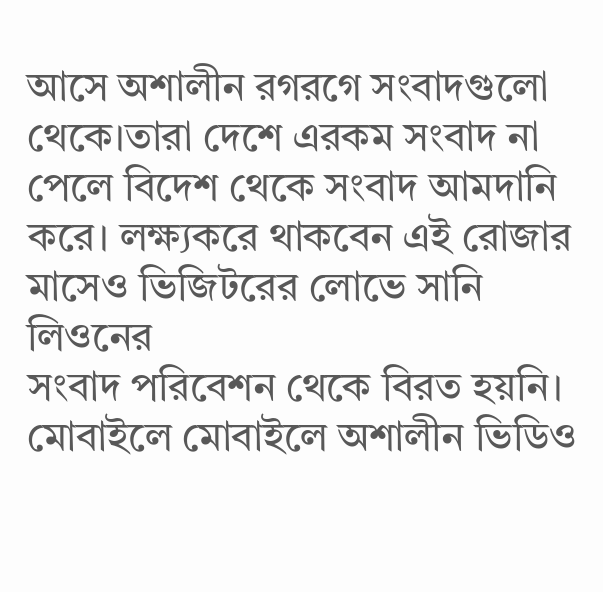আসে অশালীন রগরগে সংবাদগুলো থেকে।তারা দেশে এরকম সংবাদ না
পেলে বিদেশ থেকে সংবাদ আমদানি করে। লক্ষ্যকরে থাকবেন এই রোজার মাসেও ভিজিটরের লোভে সানি লিওনের
সংবাদ পরিবেশন থেকে বিরত হয়নি। মোবাইলে মোবাইলে অশালীন ভিডিও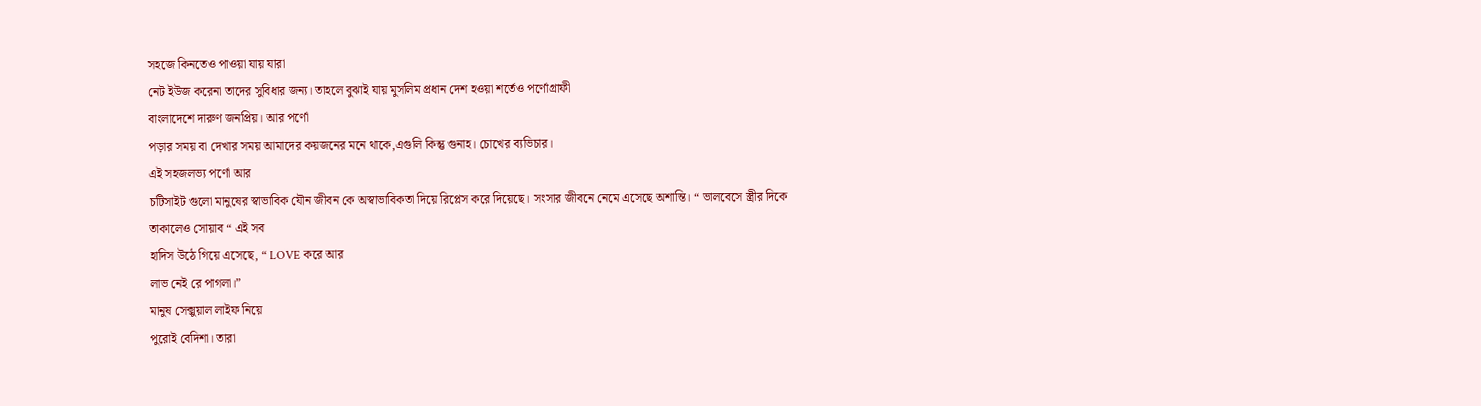সহজে কিনতেও পাওয়া যায় যারা
নেট ইউজ করেনা তাদের সুবিধার জন্য। তাহলে বুঝাই যায় মুসলিম প্রধান দেশ হওয়া শর্তেও পর্ণোগ্রাফী
বাংলাদেশে দারুণ জনপ্রিয়। আর পর্ণো
পড়ার সময় বা দেখার সময় আমাদের কয়জনের মনে থাকে,এগুলি কিন্তু গুনাহ। চোখের ব্যভিচার।
এই সহজলভ্য পর্ণো আর
চটিসাইট গুলো মানুষের স্বাভাবিক যৌন জীবন কে অস্বাভাবিকতা দিয়ে রিপ্লেস করে দিয়েছে। সংসার জীবনে নেমে এসেছে অশান্তি। “ ভালবেসে স্ত্রীর দিকে
তাকালেও সোয়াব “ এই সব
হাদিস উঠে গিয়ে এসেছে, “ LOVE করে আর
লাভ নেই রে পাগলা।”
মানুষ সেক্সুয়াল লাইফ নিয়ে
পুরোই বেদিশা। তারা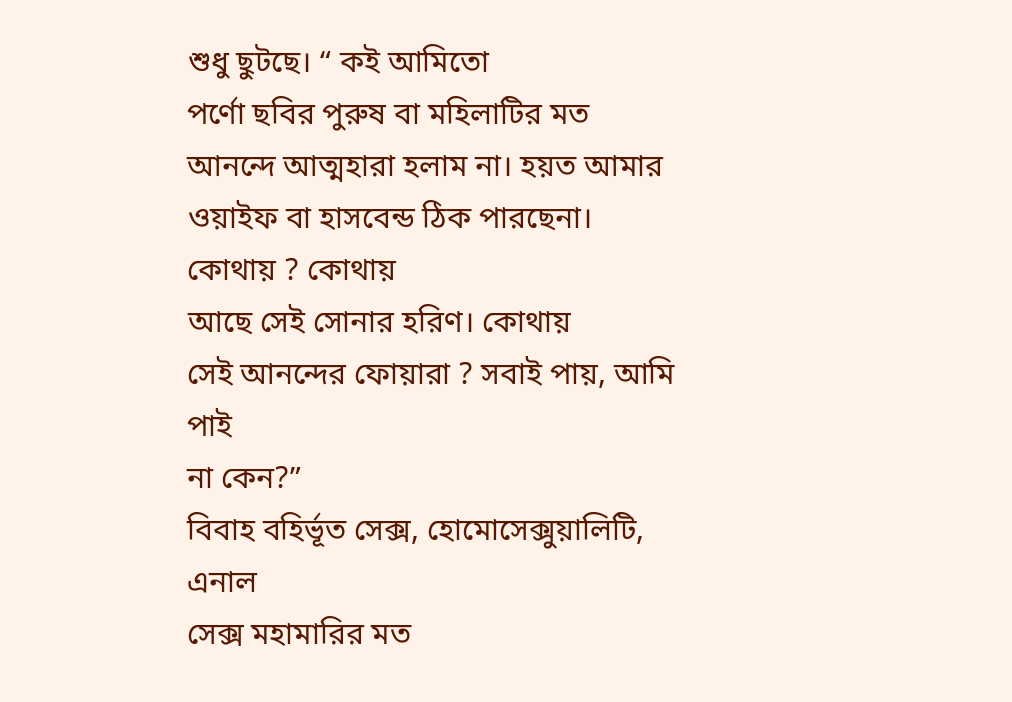শুধু ছুটছে। “ কই আমিতো
পর্ণো ছবির পুরুষ বা মহিলাটির মত আনন্দে আত্মহারা হলাম না। হয়ত আমার ওয়াইফ বা হাসবেন্ড ঠিক পারছেনা। কোথায় ? কোথায়
আছে সেই সোনার হরিণ। কোথায়
সেই আনন্দের ফোয়ারা ? সবাই পায়, আমি পাই
না কেন?”
বিবাহ বহির্ভূত সেক্স, হোমোসেক্সুয়ালিটি, এনাল
সেক্স মহামারির মত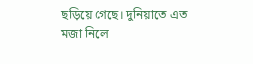ছড়িয়ে গেছে। দুনিয়াতে এত মজা নিলে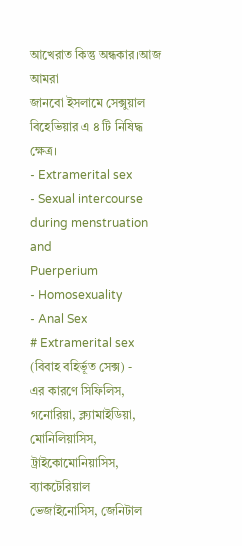আখেরাত কিন্তু অন্ধকার।আজ আমরা
জানবো ইসলামে সেক্সুয়াল বিহেভিয়ার এ ৪ টি নিষিদ্ধ ক্ষেত্র।
- Extramerital sex
- Sexual intercourse during menstruation and
Puerperium
- Homosexuality
- Anal Sex
# Extramerital sex (বিবাহ বহির্ভূত সেক্স) -
এর কারণে সিফিলিস, গনোরিয়া, ক্ল্যামাইডিয়া, মোনিলিয়াসিস, ট্রাইকোমোনিয়াসিস, ব্যাকটেরিয়াল
ভেজাইনোসিস, জেনিটাল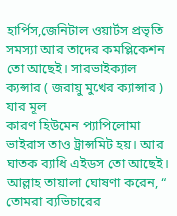হার্পিস,জেনিটাল ওয়ার্টস প্রভৃতি
সমস্যা আর তাদের কমপ্লিকেশন তো আছেই। সারভাইক্যাল ক্যন্সার ( জরায়ু মুখের ক্যান্সার ) যার মূল
কারণ হিউমেন প্যাপিলোমা ভাইরাস তাও ট্রান্সমিট হয়। আর ঘাতক ব্যাধি এইডস তো আছেই।
আল্লাহ তায়ালা ঘোষণা করেন, “ তোমরা ব্যভিচারের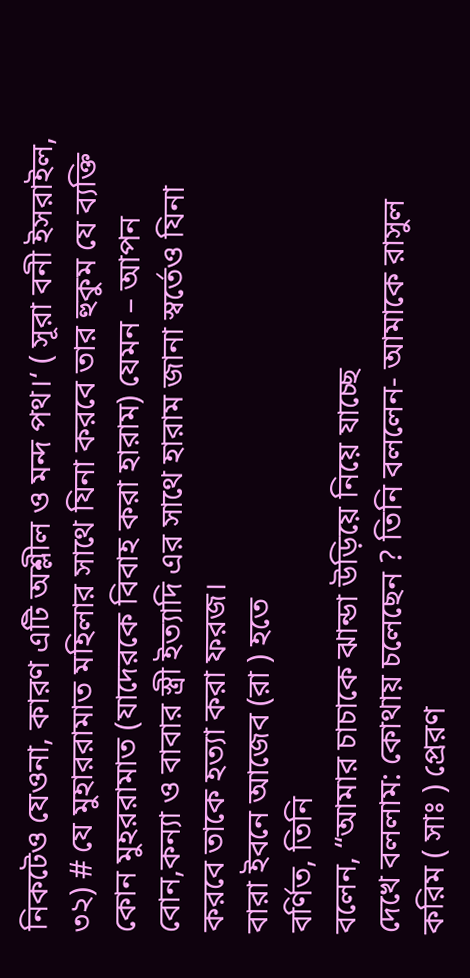নিকটেও যেওনা, কারণ এটি অশ্লীল ও মন্দ পথ।‘ ( সূরা বনী ইসরাইল, ৩২) # যে মুহাররামাত মহিলার সাথে যিনা করবে তার হুকুম যে ব্যক্তি কোন মুহররামাত (যাদেরকে বিবাহ করা হারাম) যেমন – আপন বোন,কন্যা ও বাবার স্ত্রী ইত্যাদি এর সাথে হারাম জানা স্বর্তেও যিনা করবে তাকে হত্যা করা ফরজ।
বারা ইবনে আজেব (রা ) হতে
বর্ণিত, তিনি
বলেন, “আমার চাচাকে ঝান্ডা উড়িয়ে নিয়ে যাচ্ছে
দেখে বললাম: কোথায় চলেছেন ? তিনি বললেন- আমাকে রাসুল
করিম ( সাঃ ) প্রেরণ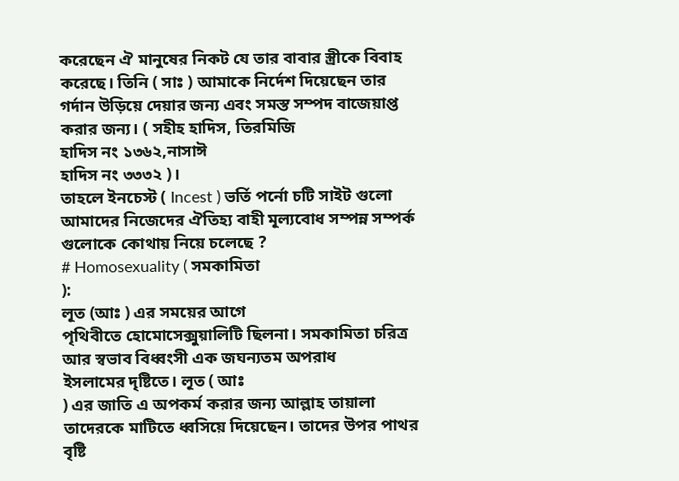করেছেন ঐ মানুষের নিকট যে তার বাবার স্ত্রীকে বিবাহ করেছে। তিনি ( সাঃ ) আমাকে নির্দেশ দিয়েছেন তার
গর্দান উড়িয়ে দেয়ার জন্য এবং সমস্ত সম্পদ বাজেয়াপ্ত করার জন্য। ( সহীহ হাদিস, তিরমিজি
হাদিস নং ১৩৬২,নাসাঈ
হাদিস নং ৩৩৩২ )।
তাহলে ইনচেস্ট ( Incest ) ভর্তি পর্নো চটি সাইট গুলো
আমাদের নিজেদের ঐতিহ্য বাহী মূল্যবোধ সম্পন্ন সম্পর্ক গুলোকে কোথায় নিয়ে চলেছে ?
# Homosexuality ( সমকামিতা
):
লূত (আঃ ) এর সময়ের আগে
পৃথিবীতে হোমোসেক্সুয়ালিটি ছিলনা। সমকামিতা চরিত্র আর স্বভাব বিধ্বংসী এক জঘন্যতম অপরাধ
ইসলামের দৃষ্টিতে। লূত ( আঃ
) এর জাতি এ অপকর্ম করার জন্য আল্লাহ তায়ালা তাদেরকে মাটিতে ধ্বসিয়ে দিয়েছেন। তাদের উপর পাথর বৃষ্টি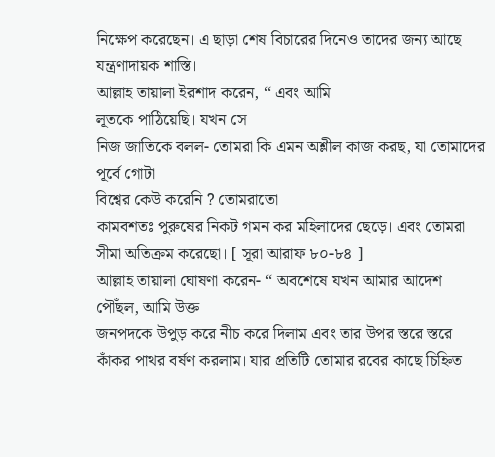নিক্ষেপ করেছেন। এ ছাড়া শেষ বিচারের দিনেও তাদের জন্য আছে
যন্ত্রণাদায়ক শাস্তি।
আল্লাহ তায়ালা ইরশাদ করেন, “ এবং আমি
লূতকে পাঠিয়েছি। যখন সে
নিজ জাতিকে বলল- তোমরা কি এমন অশ্লীল কাজ করছ, যা তোমাদের পূর্বে গোটা
বিশ্বের কেউ করেনি ? তোমরাতো
কামবশতঃ পুরুষের নিকট গমন কর মহিলাদের ছেড়ে। এবং তোমরা সীমা অতিক্রম করেছো। [ সূরা আরাফ ৮০-৮৪ ]
আল্লাহ তায়ালা ঘোষণা করেন- “ অবশেষে যখন আমার আদেশ পৌঁছল, আমি উক্ত
জনপদকে উপুড় করে নীচ করে দিলাম এবং তার উপর স্তরে স্তরে কাঁকর পাথর বর্ষণ করলাম। যার প্রতিটি তোমার রবের কাছে চিহ্নিত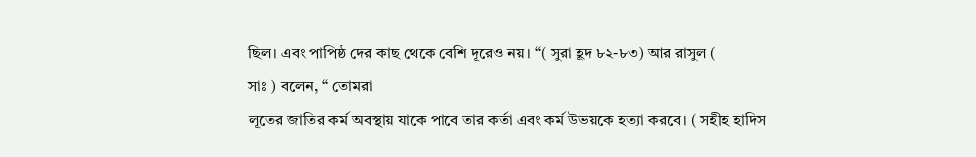ছিল। এবং পাপিষ্ঠ দের কাছ থেকে বেশি দূরেও নয়। “( সুরা হূদ ৮২-৮৩) আর রাসুল (
সাঃ ) বলেন, “ তোমরা
লূতের জাতির কর্ম অবস্থায় যাকে পাবে তার কর্তা এবং কর্ম উভয়কে হত্যা করবে। ( সহীহ হাদিস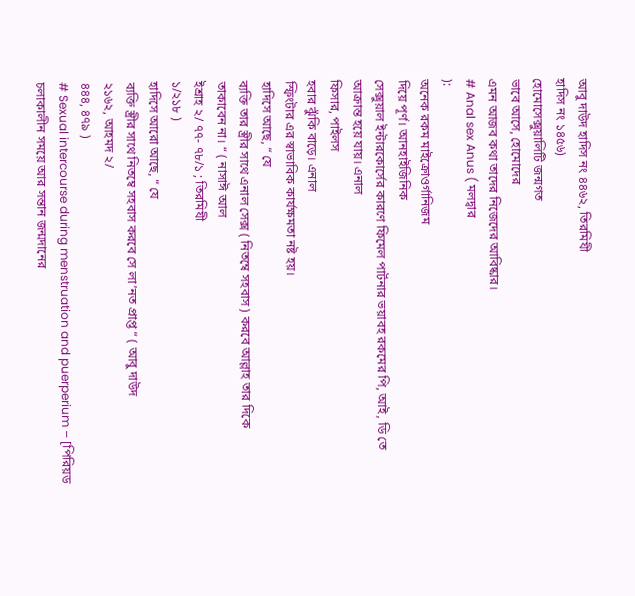আবু দাউদ হাদিস নং ৪৪৬২, তিরমিযী
হাদিস নং ১৪৫৬)
হোমোসেক্সুয়ালিটি জন্মগত
ভাবে আসে, হোমোদের
এমন আজব কথা তাদের নিজেদের আবিষ্কার।
# Anal sex Anus ( মলদ্বার
):
অনেক রকম মাইক্রোওর্গানিজম
দিয়ে পূর্ণ। আনহাইজিনিক
সেক্সুয়াল ইন্টারকোর্সের কারণে ফিমেল পার্টনার ভয়াবহ রকমের পি, আই, ডি তে
আক্রান্ত হয়ে যায়। এনাল
ফিসার, পাইলস
হবার ঝুঁকি বাড়ে। এনাল
স্ফিংটার এর স্বাভাবিক কার্যক্ষমতা নষ্ট হয়।
হাদিসে আছে, “ যে
ব্যক্তি তার স্ত্রীর সাথে এনাল সেক্স ( নিতম্বে সহবাস ) করবে আল্লাহ তার দিকে
তাকাবেন না। “ ( নাসাঈ আল
ইশ্রাহ ২/ ৭৭- ৭৮/১ ; তিরমিযী
১/২১৮ )
হাদিসে আরো আছে, “ যে
ব্যক্তি স্ত্রীর সাথে নিতম্বে সহবাস করবে সে লা’নত প্রাপ্ত “ ( আবু দাউদ
২১৬২, আহমদ ২/
৪৪৪, ৪৭৯ )
# Sexual intercourse during menstruation and puerperium – [পিরিয়ড
চলাকালীন সময়ে আর সন্তান জন্মদানের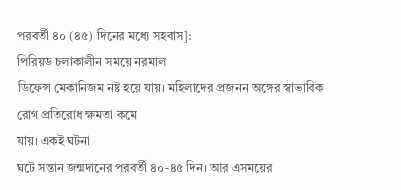পরবর্তী ৪০ (৪৫) দিনের মধ্যে সহবাস]:
পিরিয়ড চলাকালীন সময়ে নরমাল
ডিফেন্স মেকানিজম নষ্ট হয়ে যায়। মহিলাদের প্রজনন অঙ্গের স্বাভাবিক রোগ প্রতিরোধ ক্ষমতা কমে
যায়। একই ঘটনা
ঘটে সন্তান জন্মদানের পরবর্তী ৪০-৪৫ দিন। আর এসময়ের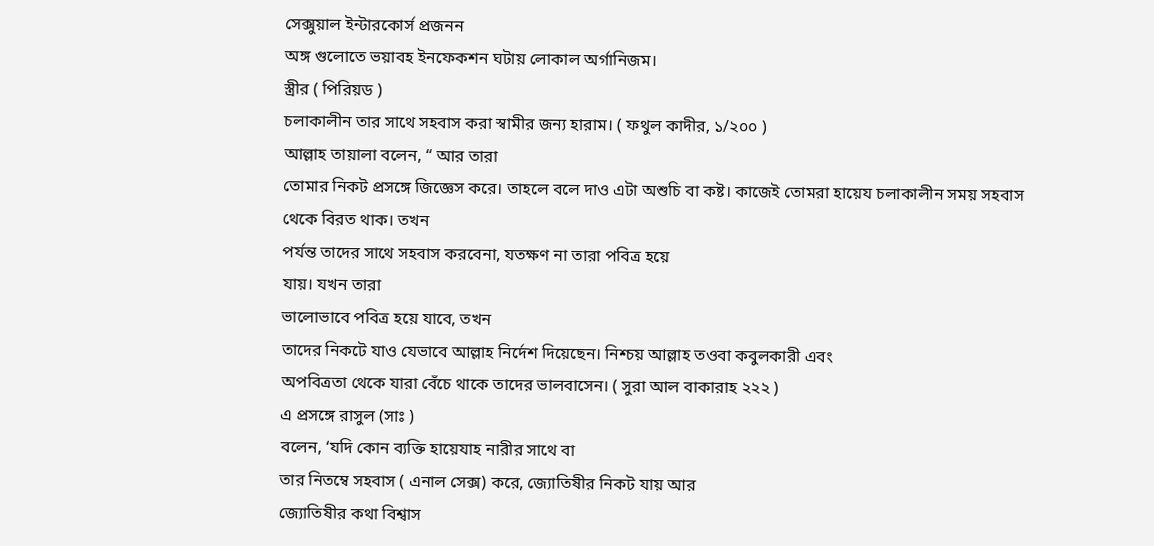সেক্সুয়াল ইন্টারকোর্স প্রজনন
অঙ্গ গুলোতে ভয়াবহ ইনফেকশন ঘটায় লোকাল অর্গানিজম।
স্ত্রীর ( পিরিয়ড )
চলাকালীন তার সাথে সহবাস করা স্বামীর জন্য হারাম। ( ফথুল কাদীর, ১/২০০ )
আল্লাহ তায়ালা বলেন, “ আর তারা
তোমার নিকট প্রসঙ্গে জিজ্ঞেস করে। তাহলে বলে দাও এটা অশুচি বা কষ্ট। কাজেই তোমরা হায়েয চলাকালীন সময় সহবাস
থেকে বিরত থাক। তখন
পর্যন্ত তাদের সাথে সহবাস করবেনা, যতক্ষণ না তারা পবিত্র হয়ে
যায়। যখন তারা
ভালোভাবে পবিত্র হয়ে যাবে, তখন
তাদের নিকটে যাও যেভাবে আল্লাহ নির্দেশ দিয়েছেন। নিশ্চয় আল্লাহ তওবা কবুলকারী এবং
অপবিত্রতা থেকে যারা বেঁচে থাকে তাদের ভালবাসেন। ( সুরা আল বাকারাহ ২২২ )
এ প্রসঙ্গে রাসুল (সাঃ )
বলেন, ‘যদি কোন ব্যক্তি হায়েযাহ নারীর সাথে বা
তার নিতম্বে সহবাস ( এনাল সেক্স) করে, জ্যোতিষীর নিকট যায় আর
জ্যোতিষীর কথা বিশ্বাস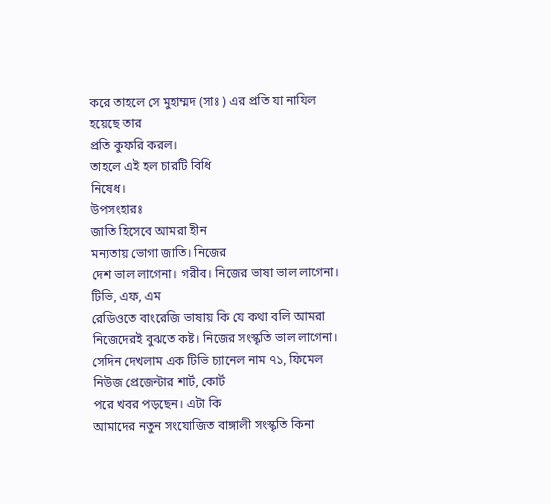করে তাহলে সে মুহাম্মদ (সাঃ ) এর প্রতি যা নাযিল হয়েছে তার
প্রতি কুফরি করল।
তাহলে এই হল চারটি বিধি
নিষেধ।
উপসংহারঃ
জাতি হিসেবে আমরা হীন
মন্যতায় ভোগা জাতি। নিজের
দেশ ভাল লাগেনা। গরীব। নিজের ভাষা ভাল লাগেনা। টিভি, এফ, এম
রেডিওতে বাংরেজি ভাষায় কি যে কথা বলি আমরা নিজেদেরই বুঝতে কষ্ট। নিজের সংস্কৃতি ভাল লাগেনা। সেদিন দেখলাম এক টিভি চ্যানেল নাম ৭১, ফিমেল
নিউজ প্রেজেন্টার শার্ট, কোর্ট
পরে খবর পড়ছেন। এটা কি
আমাদের নতুন সংযোজিত বাঙ্গালী সংস্কৃতি কিনা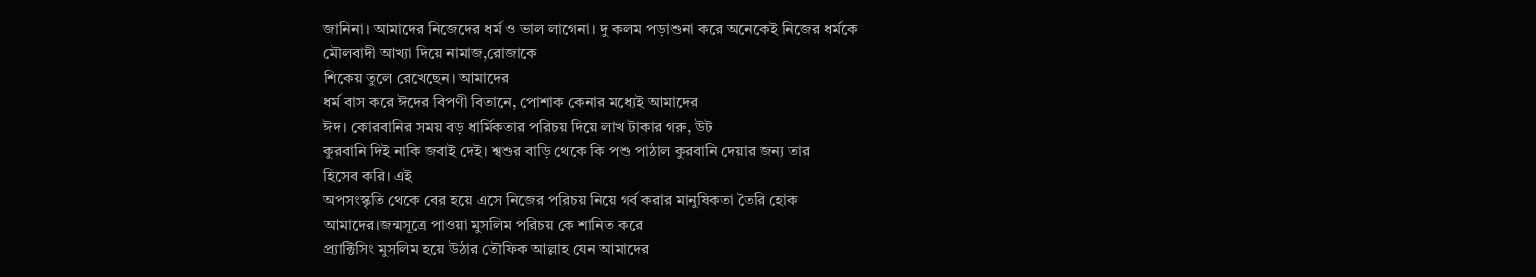জানিনা। আমাদের নিজেদের ধর্ম ও ভাল লাগেনা। দু কলম পড়াশুনা করে অনেকেই নিজের ধর্মকে
মৌলবাদী আখ্যা দিয়ে নামাজ,রোজাকে
শিকেয় তুলে রেখেছেন। আমাদের
ধর্ম বাস করে ঈদের বিপণী বিতানে, পোশাক কেনার মধ্যেই আমাদের
ঈদ। কোরবানির সময় বড় ধার্মিকতার পরিচয় দিয়ে লাখ টাকার গরু, উট
কুরবানি দিই নাকি জবাই দেই। শ্বশুর বাড়ি থেকে কি পশু পাঠাল কুরবানি দেয়ার জন্য তার
হিসেব করি। এই
অপসংস্কৃতি থেকে বের হয়ে এসে নিজের পরিচয় নিয়ে গর্ব করার মানুষিকতা তৈরি হোক
আমাদের।জন্মসূত্রে পাওয়া মুসলিম পরিচয় কে শানিত করে
প্র্যাক্টিসিং মুসলিম হয়ে উঠার তৌফিক আল্লাহ যেন আমাদের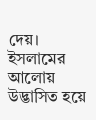দেয়। ইসলামের আলোয় উদ্ভাসিত হয়ে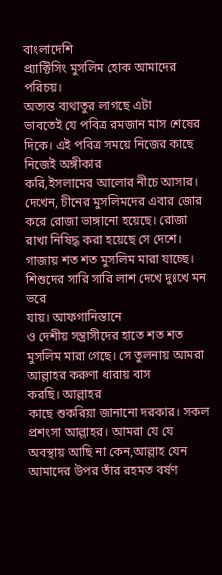বাংলাদেশি
প্র্যাক্টিসিং মুসলিম হোক আমাদের পরিচয়।
অত্যন্ত ব্যথাতুর লাগছে এটা
ভাবতেই যে পবিত্র রমজান মাস শেষের দিকে। এই পবিত্র সময়ে নিজের কাছে নিজেই অঙ্গীকার
করি,ইসলামের আলোর নীচে আসার। দেখেন, চীনের মুসলিমদের এবার জোর
করে রোজা ভাঙ্গানো হয়েছে। রোজা
রাখা নিষিদ্ধ করা হয়েছে সে দেশে। গাজায় শত শত মুসলিম মারা যাচ্ছে। শিশুদের সারি সারি লাশ দেখে দুঃখে মন ভরে
যায়। আফগানিস্তানে
ও দেশীয় সন্ত্রাসীদের হাতে শত শত মুসলিম মারা গেছে। সে তুলনায় আমরা আল্লাহর করুণা ধারায় বাস
করছি। আল্লাহর
কাছে শুকরিয়া জানানো দরকার। সকল প্রশংসা আল্লাহর। আমরা যে যে অবস্থায় আছি না কেন,আল্লাহ যেন আমাদের উপর তাঁর রহমত বর্ষণ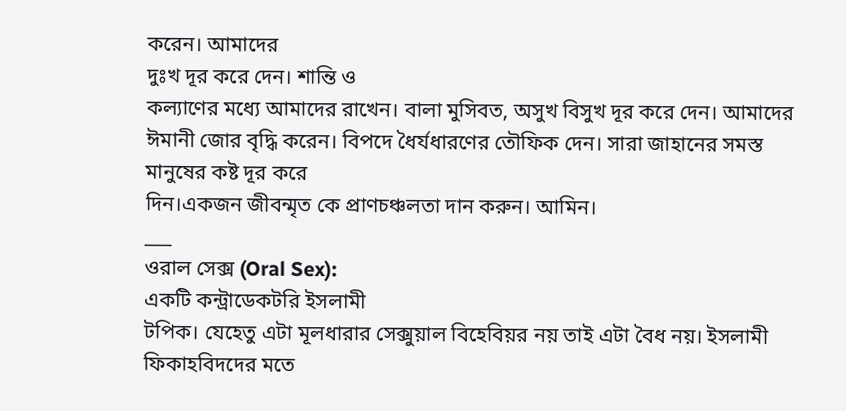করেন। আমাদের
দুঃখ দূর করে দেন। শান্তি ও
কল্যাণের মধ্যে আমাদের রাখেন। বালা মুসিবত, অসুখ বিসুখ দূর করে দেন। আমাদের ঈমানী জোর বৃদ্ধি করেন। বিপদে ধৈর্যধারণের তৌফিক দেন। সারা জাহানের সমস্ত মানুষের কষ্ট দূর করে
দিন।একজন জীবন্মৃত কে প্রাণচঞ্চলতা দান করুন। আমিন।
___
ওরাল সেক্স (Oral Sex):
একটি কন্ট্রাডেকটরি ইসলামী
টপিক। যেহেতু এটা মূলধারার সেক্সুয়াল বিহেবিয়র নয় তাই এটা বৈধ নয়। ইসলামী
ফিকাহবিদদের মতে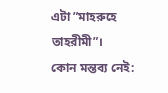এটা ”মাহরুহে তাহরীমী”।
কোন মন্তব্য নেই: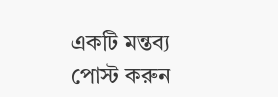একটি মন্তব্য পোস্ট করুন